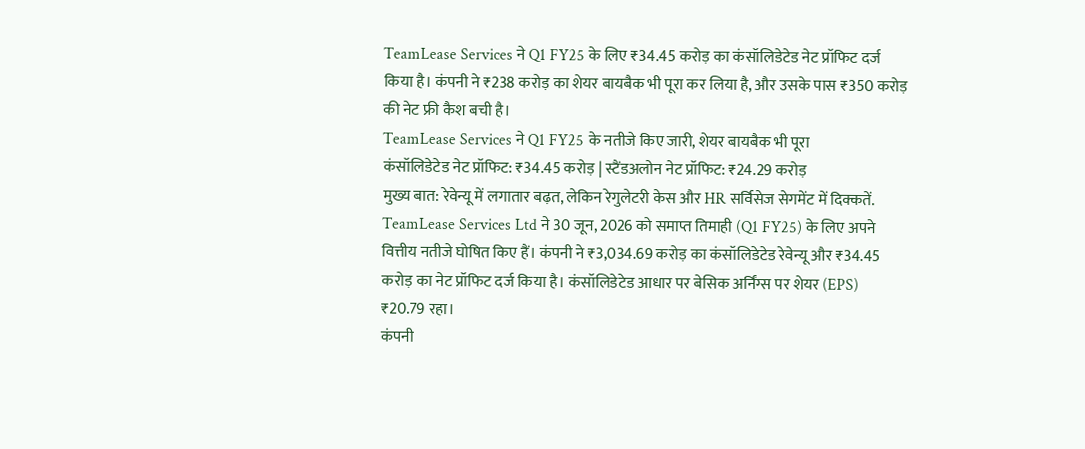TeamLease Services ने Q1 FY25 के लिए ₹34.45 करोड़ का कंसॉलिडेटेड नेट प्रॉफिट दर्ज किया है। कंपनी ने ₹238 करोड़ का शेयर बायबैक भी पूरा कर लिया है, और उसके पास ₹350 करोड़ की नेट फ्री कैश बची है।
TeamLease Services ने Q1 FY25 के नतीजे किए जारी, शेयर बायबैक भी पूरा
कंसॉलिडेटेड नेट प्रॉफिट: ₹34.45 करोड़ | स्टैंडअलोन नेट प्रॉफिट: ₹24.29 करोड़
मुख्य बात: रेवेन्यू में लगातार बढ़त, लेकिन रेगुलेटरी केस और HR सर्विसेज सेगमेंट में दिक्कतें.
TeamLease Services Ltd ने 30 जून, 2026 को समाप्त तिमाही (Q1 FY25) के लिए अपने वित्तीय नतीजे घोषित किए हैं। कंपनी ने ₹3,034.69 करोड़ का कंसॉलिडेटेड रेवेन्यू और ₹34.45 करोड़ का नेट प्रॉफिट दर्ज किया है। कंसॉलिडेटेड आधार पर बेसिक अर्निंग्स पर शेयर (EPS) ₹20.79 रहा।
कंपनी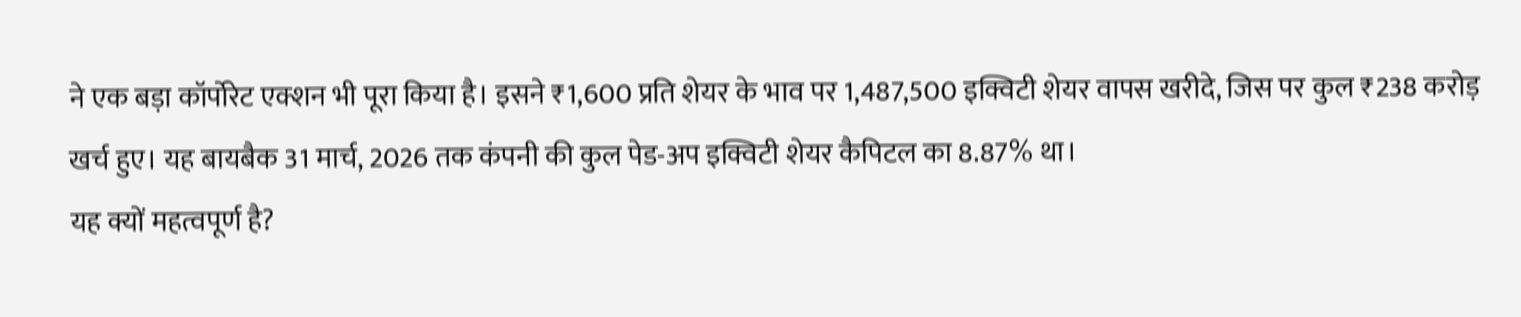ने एक बड़ा कॉर्पोरेट एक्शन भी पूरा किया है। इसने ₹1,600 प्रति शेयर के भाव पर 1,487,500 इक्विटी शेयर वापस खरीदे, जिस पर कुल ₹238 करोड़ खर्च हुए। यह बायबैक 31 मार्च, 2026 तक कंपनी की कुल पेड-अप इक्विटी शेयर कैपिटल का 8.87% था।
यह क्यों महत्वपूर्ण है?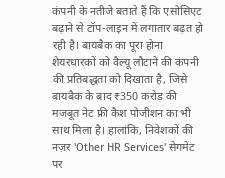कंपनी के नतीजे बताते हैं कि एसोसिएट बढ़ाने से टॉप-लाइन में लगातार बढ़त हो रही है। बायबैक का पूरा होना शेयरधारकों को वैल्यू लौटाने की कंपनी की प्रतिबद्धता को दिखाता है, जिसे बायबैक के बाद ₹350 करोड़ की मजबूत नेट फ्री कैश पोजीशन का भी साथ मिला है। हालांकि, निवेशकों की नज़र 'Other HR Services' सेगमेंट पर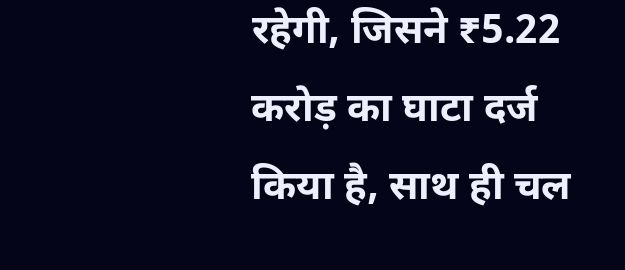रहेगी, जिसने ₹5.22 करोड़ का घाटा दर्ज किया है, साथ ही चल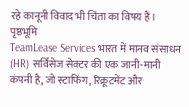रहे कानूनी विवाद भी चिंता का विषय हैं।
पृष्ठभूमि
TeamLease Services भारत में मानव संसाधन (HR) सर्विसेज सेक्टर की एक जानी-मानी कंपनी है, जो स्टाफिंग, रिक्रूटमेंट और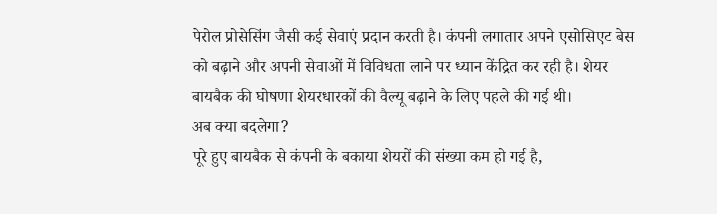पेरोल प्रोसेसिंग जैसी कई सेवाएं प्रदान करती है। कंपनी लगातार अपने एसोसिएट बेस को बढ़ाने और अपनी सेवाओं में विविधता लाने पर ध्यान केंद्रित कर रही है। शेयर बायबैक की घोषणा शेयरधारकों की वैल्यू बढ़ाने के लिए पहले की गई थी।
अब क्या बदलेगा?
पूरे हुए बायबैक से कंपनी के बकाया शेयरों की संख्या कम हो गई है,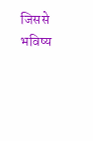जिससे भविष्य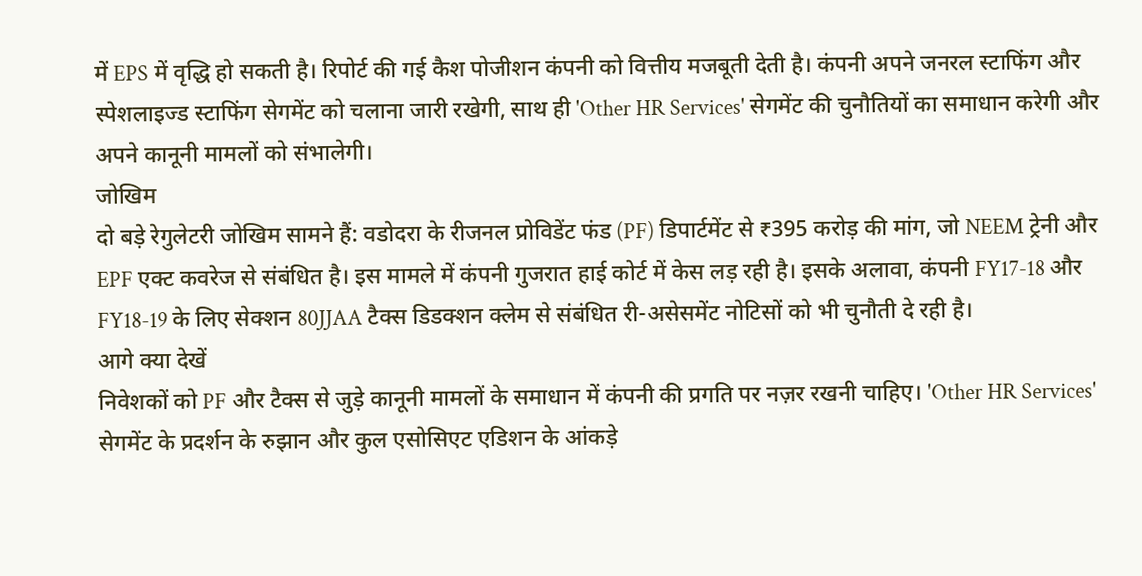में EPS में वृद्धि हो सकती है। रिपोर्ट की गई कैश पोजीशन कंपनी को वित्तीय मजबूती देती है। कंपनी अपने जनरल स्टाफिंग और स्पेशलाइज्ड स्टाफिंग सेगमेंट को चलाना जारी रखेगी, साथ ही 'Other HR Services' सेगमेंट की चुनौतियों का समाधान करेगी और अपने कानूनी मामलों को संभालेगी।
जोखिम
दो बड़े रेगुलेटरी जोखिम सामने हैं: वडोदरा के रीजनल प्रोविडेंट फंड (PF) डिपार्टमेंट से ₹395 करोड़ की मांग, जो NEEM ट्रेनी और EPF एक्ट कवरेज से संबंधित है। इस मामले में कंपनी गुजरात हाई कोर्ट में केस लड़ रही है। इसके अलावा, कंपनी FY17-18 और FY18-19 के लिए सेक्शन 80JJAA टैक्स डिडक्शन क्लेम से संबंधित री-असेसमेंट नोटिसों को भी चुनौती दे रही है।
आगे क्या देखें
निवेशकों को PF और टैक्स से जुड़े कानूनी मामलों के समाधान में कंपनी की प्रगति पर नज़र रखनी चाहिए। 'Other HR Services' सेगमेंट के प्रदर्शन के रुझान और कुल एसोसिएट एडिशन के आंकड़े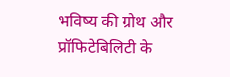भविष्य की ग्रोथ और प्रॉफिटेबिलिटी के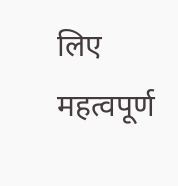लिए महत्वपूर्ण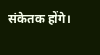संकेतक होंगे।